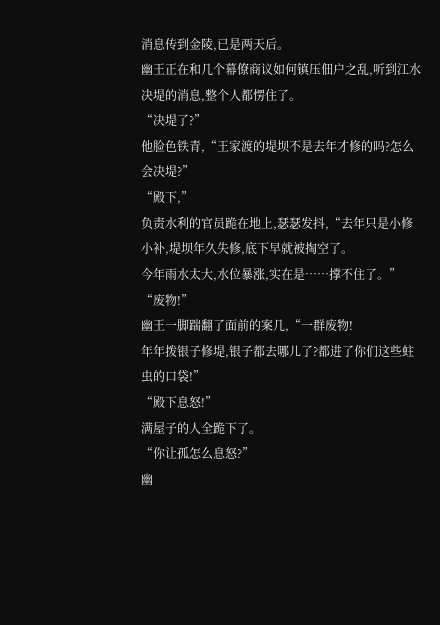消息传到金陵,已是两天后。
幽王正在和几个幕僚商议如何镇压佃户之乱,听到江水决堤的消息,整个人都愣住了。
“决堤了?”
他脸色铁青,“王家渡的堤坝不是去年才修的吗?怎么会决堤?”
“殿下,”
负责水利的官员跪在地上,瑟瑟发抖,“去年只是小修小补,堤坝年久失修,底下早就被掏空了。
今年雨水太大,水位暴涨,实在是……撑不住了。”
“废物!”
幽王一脚踹翻了面前的案几,“一群废物!
年年拨银子修堤,银子都去哪儿了?都进了你们这些蛀虫的口袋!”
“殿下息怒!”
满屋子的人全跪下了。
“你让孤怎么息怒?”
幽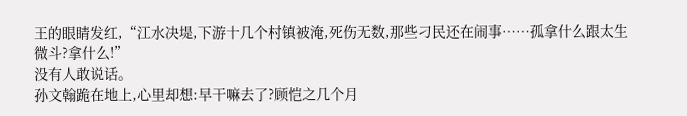王的眼睛发红,“江水决堤,下游十几个村镇被淹,死伤无数,那些刁民还在闹事……孤拿什么跟太生微斗?拿什么!”
没有人敢说话。
孙文翰跪在地上,心里却想:早干嘛去了?顾恺之几个月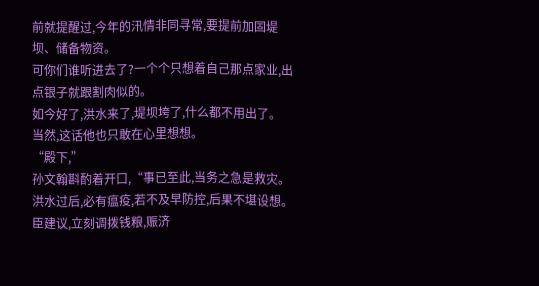前就提醒过,今年的汛情非同寻常,要提前加固堤坝、储备物资。
可你们谁听进去了?一个个只想着自己那点家业,出点银子就跟割肉似的。
如今好了,洪水来了,堤坝垮了,什么都不用出了。
当然,这话他也只敢在心里想想。
“殿下,”
孙文翰斟酌着开口,“事已至此,当务之急是救灾。
洪水过后,必有瘟疫,若不及早防控,后果不堪设想。
臣建议,立刻调拨钱粮,赈济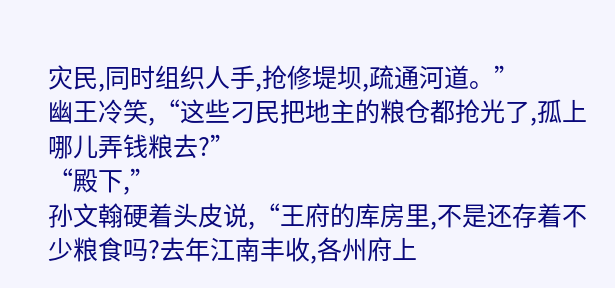灾民,同时组织人手,抢修堤坝,疏通河道。”
幽王冷笑,“这些刁民把地主的粮仓都抢光了,孤上哪儿弄钱粮去?”
“殿下,”
孙文翰硬着头皮说,“王府的库房里,不是还存着不少粮食吗?去年江南丰收,各州府上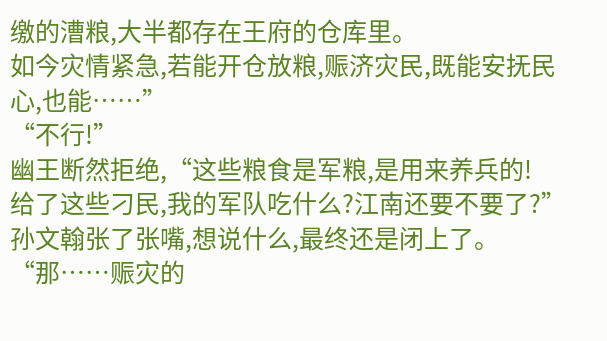缴的漕粮,大半都存在王府的仓库里。
如今灾情紧急,若能开仓放粮,赈济灾民,既能安抚民心,也能……”
“不行!”
幽王断然拒绝,“这些粮食是军粮,是用来养兵的!
给了这些刁民,我的军队吃什么?江南还要不要了?”
孙文翰张了张嘴,想说什么,最终还是闭上了。
“那……赈灾的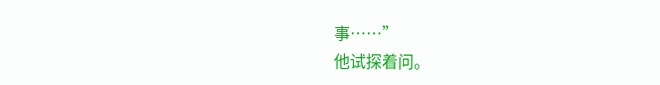事……”
他试探着问。